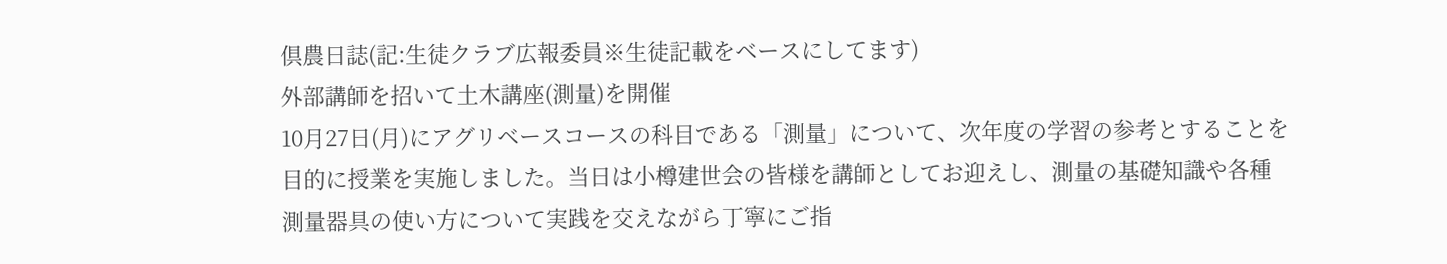倶農日誌(記:生徒クラブ広報委員※生徒記載をベースにしてます)
外部講師を招いて土木講座(測量)を開催
10月27日(月)にアグリベースコースの科目である「測量」について、次年度の学習の参考とすることを目的に授業を実施しました。当日は小樽建世会の皆様を講師としてお迎えし、測量の基礎知識や各種測量器具の使い方について実践を交えながら丁寧にご指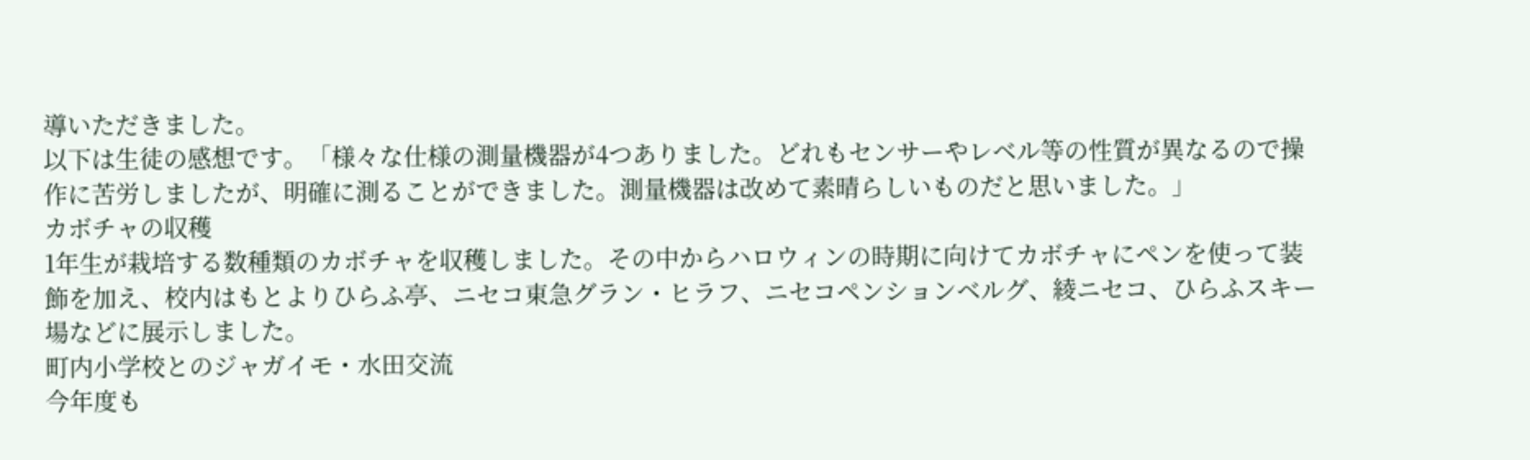導いただきました。
以下は生徒の感想です。「様々な仕様の測量機器が4つありました。どれもセンサーやレベル等の性質が異なるので操作に苦労しましたが、明確に測ることができました。測量機器は改めて素晴らしいものだと思いました。」
カボチャの収穫
1年生が栽培する数種類のカボチャを収穫しました。その中からハロウィンの時期に向けてカボチャにペンを使って装飾を加え、校内はもとよりひらふ亭、ニセコ東急グラン・ヒラフ、ニセコペンションベルグ、綾ニセコ、ひらふスキー場などに展示しました。
町内小学校とのジャガイモ・水田交流
今年度も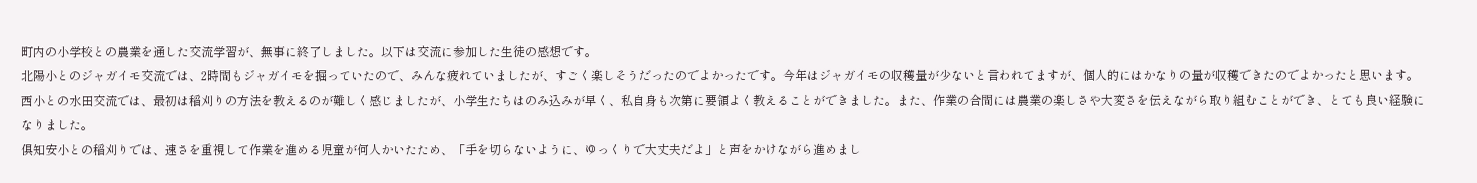町内の小学校との農業を通した交流学習が、無事に終了しました。以下は交流に参加した生徒の感想です。
北陽小とのジャガイモ交流では、2時間もジャガイモを掘っていたので、みんな疲れていましたが、すごく楽しそうだったのでよかったです。今年はジャガイモの収穫量が少ないと言われてますが、個人的にはかなりの量が収穫できたのでよかったと思います。
西小との水田交流では、最初は稲刈りの方法を教えるのが難しく感じましたが、小学生たちはのみ込みが早く、私自身も次第に要領よく教えることができました。また、作業の合間には農業の楽しさや大変さを伝えながら取り組むことができ、とても良い経験になりました。
俱知安小との稲刈りでは、速さを重視して作業を進める児童が何人かいたため、「手を切らないように、ゆっくりで大丈夫だよ」と声をかけながら進めまし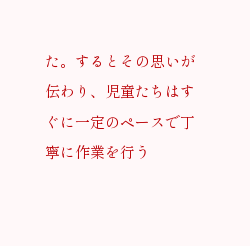た。するとその思いが伝わり、児童たちはすぐに一定のペースで丁寧に作業を行う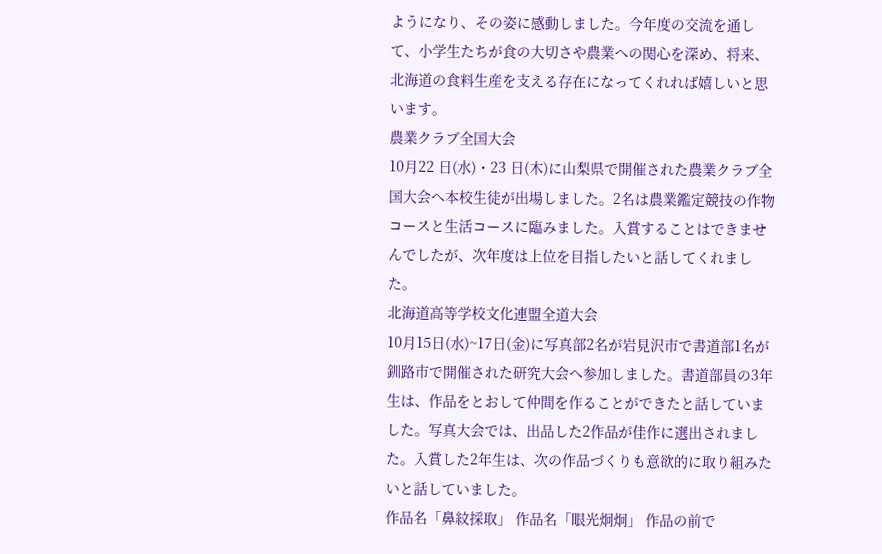ようになり、その姿に感動しました。今年度の交流を通して、小学生たちが食の大切さや農業への関心を深め、将来、北海道の食料生産を支える存在になってくれれば嬉しいと思います。
農業クラブ全国大会
10月22 日(水)・23 日(木)に山梨県で開催された農業クラブ全国大会へ本校生徒が出場しました。2名は農業鑑定競技の作物コースと生活コースに臨みました。入賞することはできませんでしたが、次年度は上位を目指したいと話してくれました。
北海道高等学校文化連盟全道大会
10月15日(水)~17日(金)に写真部2名が岩見沢市で書道部1名が釧路市で開催された研究大会へ参加しました。書道部員の3年生は、作品をとおして仲間を作ることができたと話していました。写真大会では、出品した2作品が佳作に選出されました。入賞した2年生は、次の作品づくりも意欲的に取り組みたいと話していました。
作品名「鼻紋採取」 作品名「眼光炯炯」 作品の前で